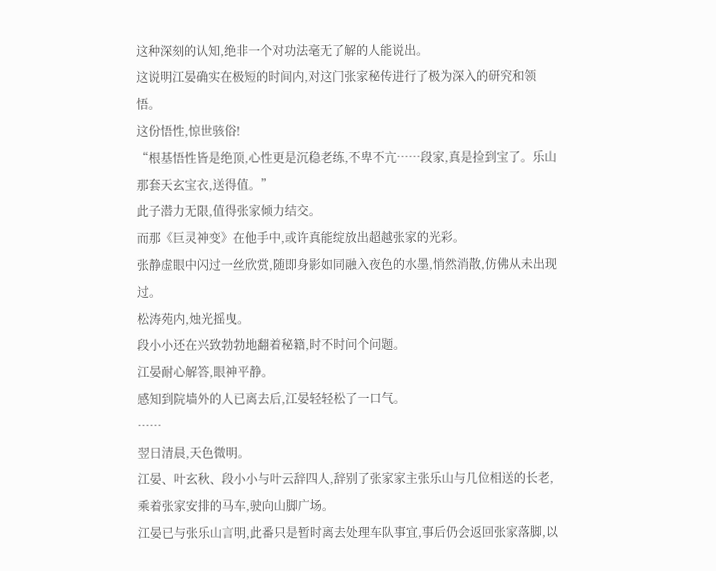这种深刻的认知,绝非一个对功法毫无了解的人能说出。
这说明江晏确实在极短的时间内,对这门张家秘传进行了极为深入的研究和领悟。
这份悟性,惊世骇俗!
“根基悟性皆是绝顶,心性更是沉稳老练,不卑不亢……段家,真是捡到宝了。乐山那套天玄宝衣,送得值。”
此子潜力无限,值得张家倾力结交。
而那《巨灵神变》在他手中,或许真能绽放出超越张家的光彩。
张静虚眼中闪过一丝欣赏,随即身影如同融入夜色的水墨,悄然消散,仿佛从未出现过。
松涛苑内,烛光摇曳。
段小小还在兴致勃勃地翻着秘籍,时不时问个问题。
江晏耐心解答,眼神平静。
感知到院墙外的人已离去后,江晏轻轻松了一口气。
……
翌日清晨,天色微明。
江晏、叶玄秋、段小小与叶云辞四人,辞别了张家家主张乐山与几位相送的长老,乘着张家安排的马车,驶向山脚广场。
江晏已与张乐山言明,此番只是暂时离去处理车队事宜,事后仍会返回张家落脚,以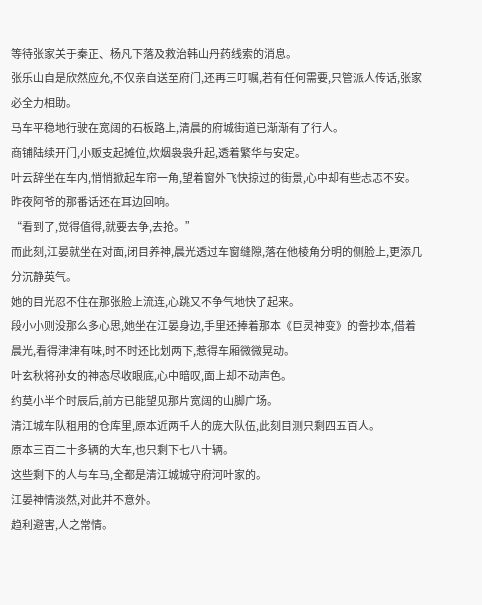等待张家关于秦正、杨凡下落及救治韩山丹药线索的消息。
张乐山自是欣然应允,不仅亲自送至府门,还再三叮嘱,若有任何需要,只管派人传话,张家必全力相助。
马车平稳地行驶在宽阔的石板路上,清晨的府城街道已渐渐有了行人。
商铺陆续开门,小贩支起摊位,炊烟袅袅升起,透着繁华与安定。
叶云辞坐在车内,悄悄掀起车帘一角,望着窗外飞快掠过的街景,心中却有些忐忑不安。
昨夜阿爷的那番话还在耳边回响。
“看到了,觉得值得,就要去争,去抢。”
而此刻,江晏就坐在对面,闭目养神,晨光透过车窗缝隙,落在他棱角分明的侧脸上,更添几分沉静英气。
她的目光忍不住在那张脸上流连,心跳又不争气地快了起来。
段小小则没那么多心思,她坐在江晏身边,手里还捧着那本《巨灵神变》的誊抄本,借着晨光,看得津津有味,时不时还比划两下,惹得车厢微微晃动。
叶玄秋将孙女的神态尽收眼底,心中暗叹,面上却不动声色。
约莫小半个时辰后,前方已能望见那片宽阔的山脚广场。
清江城车队租用的仓库里,原本近两千人的庞大队伍,此刻目测只剩四五百人。
原本三百二十多辆的大车,也只剩下七八十辆。
这些剩下的人与车马,全都是清江城城守府河叶家的。
江晏神情淡然,对此并不意外。
趋利避害,人之常情。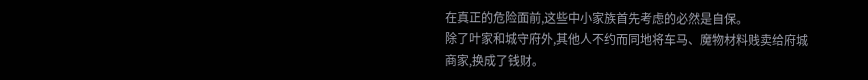在真正的危险面前,这些中小家族首先考虑的必然是自保。
除了叶家和城守府外,其他人不约而同地将车马、魔物材料贱卖给府城商家,换成了钱财。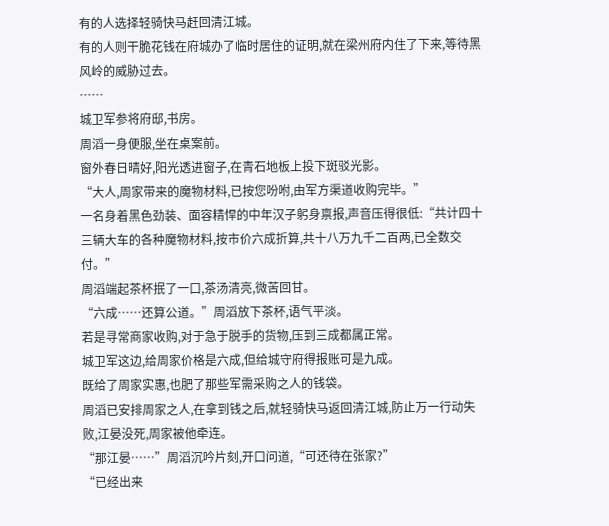有的人选择轻骑快马赶回清江城。
有的人则干脆花钱在府城办了临时居住的证明,就在梁州府内住了下来,等待黑风岭的威胁过去。
……
城卫军参将府邸,书房。
周滔一身便服,坐在桌案前。
窗外春日晴好,阳光透进窗子,在青石地板上投下斑驳光影。
“大人,周家带来的魔物材料,已按您吩咐,由军方渠道收购完毕。”
一名身着黑色劲装、面容精悍的中年汉子躬身禀报,声音压得很低:“共计四十三辆大车的各种魔物材料,按市价六成折算,共十八万九千二百两,已全数交付。”
周滔端起茶杯抿了一口,茶汤清亮,微苦回甘。
“六成……还算公道。”周滔放下茶杯,语气平淡。
若是寻常商家收购,对于急于脱手的货物,压到三成都属正常。
城卫军这边,给周家价格是六成,但给城守府得报账可是九成。
既给了周家实惠,也肥了那些军需采购之人的钱袋。
周滔已安排周家之人,在拿到钱之后,就轻骑快马返回清江城,防止万一行动失败,江晏没死,周家被他牵连。
“那江晏……”周滔沉吟片刻,开口问道,“可还待在张家?”
“已经出来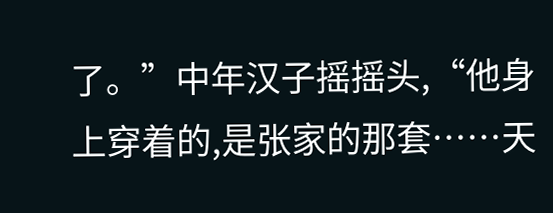了。”中年汉子摇摇头,“他身上穿着的,是张家的那套……天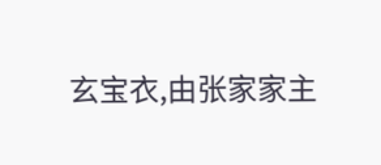玄宝衣,由张家家主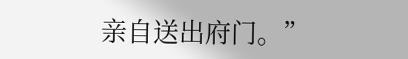亲自送出府门。”